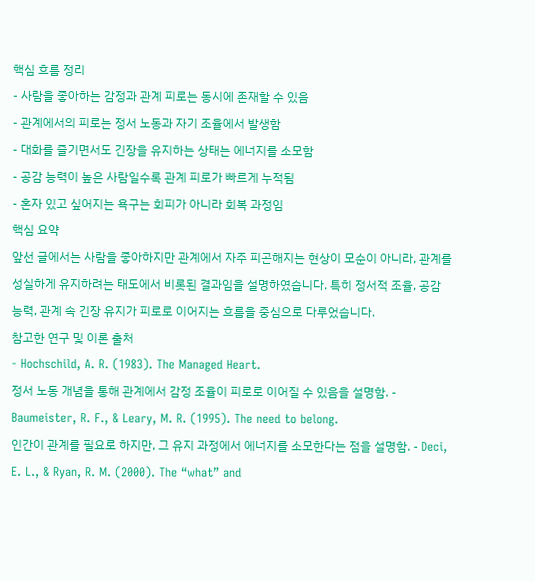핵심 흐름 정리
- 사람을 좋아하는 감정과 관계 피로는 동시에 존재할 수 있음
- 관계에서의 피로는 정서 노동과 자기 조율에서 발생함
- 대화를 즐기면서도 긴장을 유지하는 상태는 에너지를 소모함
- 공감 능력이 높은 사람일수록 관계 피로가 빠르게 누적됨
- 혼자 있고 싶어지는 욕구는 회피가 아니라 회복 과정임
핵심 요약
앞선 글에서는 사람을 좋아하지만 관계에서 자주 피곤해지는 현상이 모순이 아니라, 관계를 성실하게 유지하려는 태도에서 비롯된 결과임을 설명하였습니다. 특히 정서적 조율, 공감 능력, 관계 속 긴장 유지가 피로로 이어지는 흐름을 중심으로 다루었습니다.
참고한 연구 및 이론 출처
- Hochschild, A. R. (1983). The Managed Heart.
정서 노동 개념을 통해 관계에서 감정 조율이 피로로 이어질 수 있음을 설명함. - Baumeister, R. F., & Leary, M. R. (1995). The need to belong.
인간이 관계를 필요로 하지만, 그 유지 과정에서 에너지를 소모한다는 점을 설명함. - Deci, E. L., & Ryan, R. M. (2000). The “what” and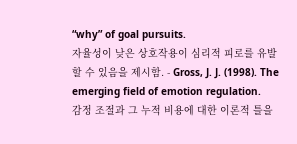“why” of goal pursuits.
자율성이 낮은 상호작용이 심리적 피로를 유발할 수 있음을 제시함. - Gross, J. J. (1998). The emerging field of emotion regulation.
감정 조절과 그 누적 비용에 대한 이론적 틀을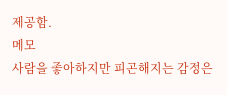제공함.
메모
사람을 좋아하지만 피곤해지는 감정은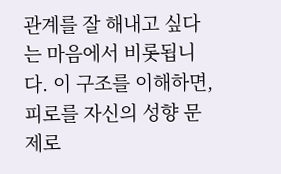관계를 잘 해내고 싶다는 마음에서 비롯됩니다. 이 구조를 이해하면, 피로를 자신의 성향 문제로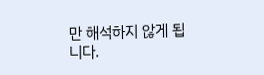만 해석하지 않게 됩니다.